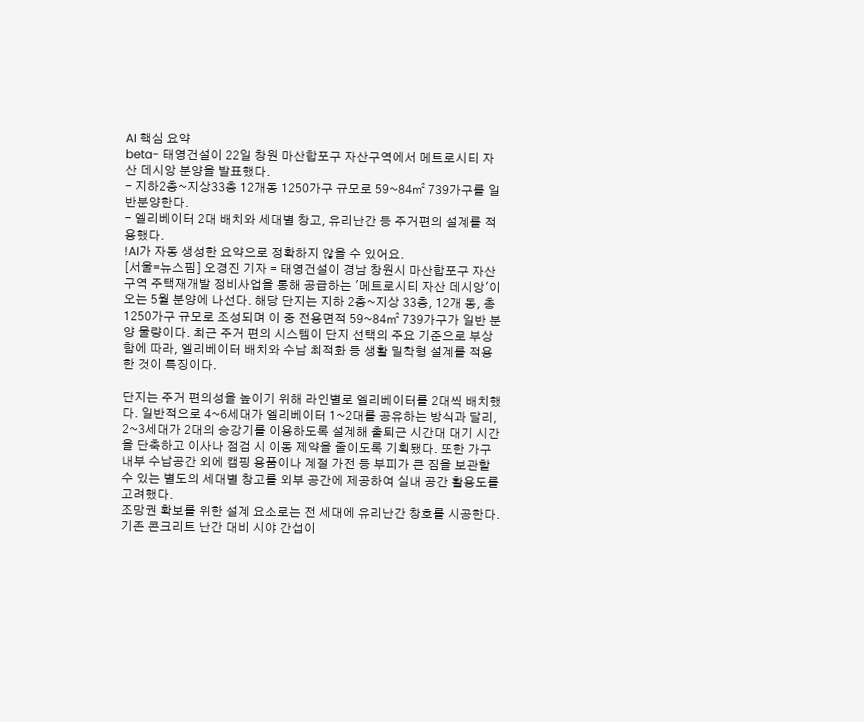AI 핵심 요약
beta- 태영건설이 22일 창원 마산합포구 자산구역에서 메트로시티 자산 데시앙 분양을 발표했다.
- 지하2층~지상33층 12개동 1250가구 규모로 59~84㎡ 739가구를 일반분양한다.
- 엘리베이터 2대 배치와 세대별 창고, 유리난간 등 주거편의 설계를 적용했다.
!AI가 자동 생성한 요약으로 정확하지 않을 수 있어요.
[서울=뉴스핌] 오경진 기자 = 태영건설이 경남 창원시 마산합포구 자산구역 주택재개발 정비사업을 통해 공급하는 '메트로시티 자산 데시앙'이 오는 5월 분양에 나선다. 해당 단지는 지하 2층~지상 33층, 12개 동, 총 1250가구 규모로 조성되며 이 중 전용면적 59~84㎡ 739가구가 일반 분양 물량이다. 최근 주거 편의 시스템이 단지 선택의 주요 기준으로 부상함에 따라, 엘리베이터 배치와 수납 최적화 등 생활 밀착형 설계를 적용한 것이 특징이다.

단지는 주거 편의성을 높이기 위해 라인별로 엘리베이터를 2대씩 배치했다. 일반적으로 4~6세대가 엘리베이터 1~2대를 공유하는 방식과 달리, 2~3세대가 2대의 승강기를 이용하도록 설계해 출퇴근 시간대 대기 시간을 단축하고 이사나 점검 시 이동 제약을 줄이도록 기획됐다. 또한 가구 내부 수납공간 외에 캠핑 용품이나 계절 가전 등 부피가 큰 짐을 보관할 수 있는 별도의 세대별 창고를 외부 공간에 제공하여 실내 공간 활용도를 고려했다.
조망권 확보를 위한 설계 요소로는 전 세대에 유리난간 창호를 시공한다. 기존 콘크리트 난간 대비 시야 간섭이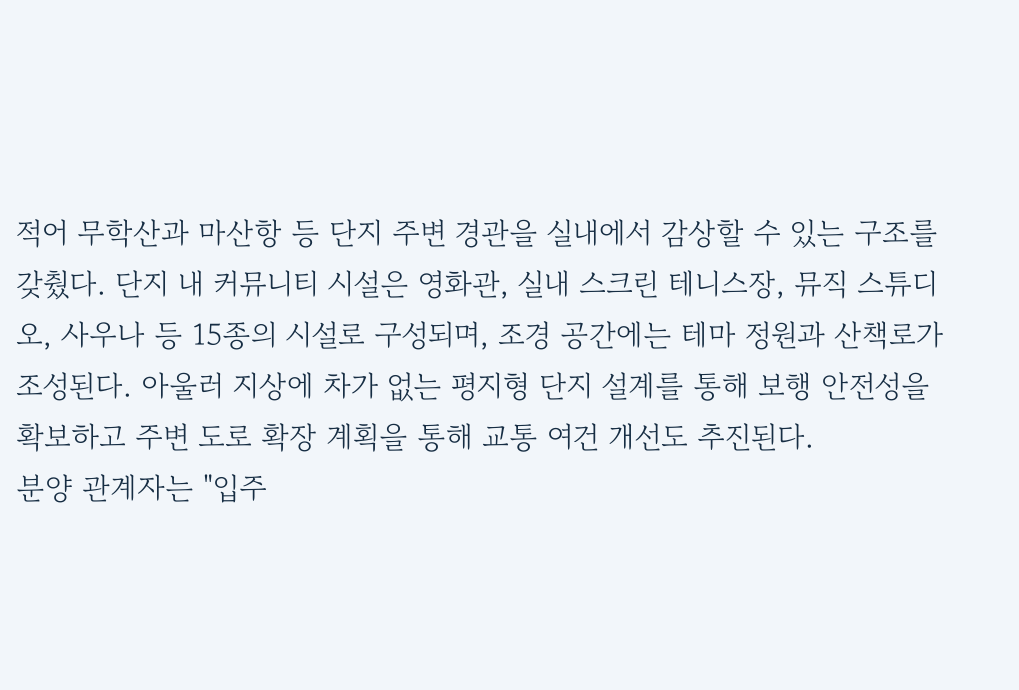적어 무학산과 마산항 등 단지 주변 경관을 실내에서 감상할 수 있는 구조를 갖췄다. 단지 내 커뮤니티 시설은 영화관, 실내 스크린 테니스장, 뮤직 스튜디오, 사우나 등 15종의 시설로 구성되며, 조경 공간에는 테마 정원과 산책로가 조성된다. 아울러 지상에 차가 없는 평지형 단지 설계를 통해 보행 안전성을 확보하고 주변 도로 확장 계획을 통해 교통 여건 개선도 추진된다.
분양 관계자는 "입주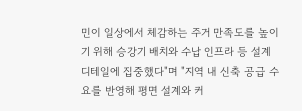민이 일상에서 체감하는 주거 만족도를 높이기 위해 승강기 배치와 수납 인프라 등 설계 디테일에 집중했다"며 "지역 내 신축 공급 수요를 반영해 평면 설계와 커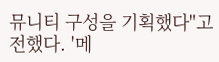뮤니티 구성을 기획했다"고 전했다. '메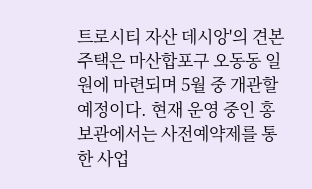트로시티 자산 데시앙'의 견본주택은 마산합포구 오동동 일원에 마련되며 5월 중 개관할 예정이다. 현재 운영 중인 홍보관에서는 사전예약제를 통한 사업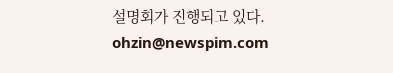설명회가 진행되고 있다.
ohzin@newspim.com